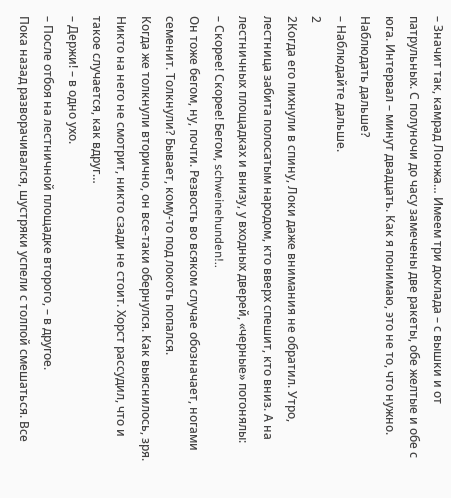– Значит так, камрад Лонжа… Имеем три доклада – с вышки и от патрульных. С полуночи до часу замечены две ракеты, обе желтые и обе с юга. Интервал – минут двадцать. Как я понимаю, это не то, что нужно. Наблюдать дальше?
– Наблюдайте дальше.
2
2Когда его пихнули в спину, Локи даже внимания не обратил. Утро, лестница забита полосатым народом, кто вверх спешит, кто вниз. А на лестничных площадках и внизу, у входных дверей, «черные» погонялы:
– Скорее! Скорее! Бегом, schweinehunden!..
Он тоже бегом, ну, почти. Резвость во всяком случае обозначает, ногами семенит. Толкнули? Бывает, кому-то под локоть попался.
Когда же толкнули вторично, он все-таки обернулся. Как выяснилось, зря. Никто на него не смотрит, никто сзади не стоит. Хорст рассудил, что и такое случается, как вдруг…
– Держи! – в одно ухо.
– После отбоя на лестничной площадке второго, – в другое.
Пока назад разворачивался, шустряки успели с толпой смешаться. Все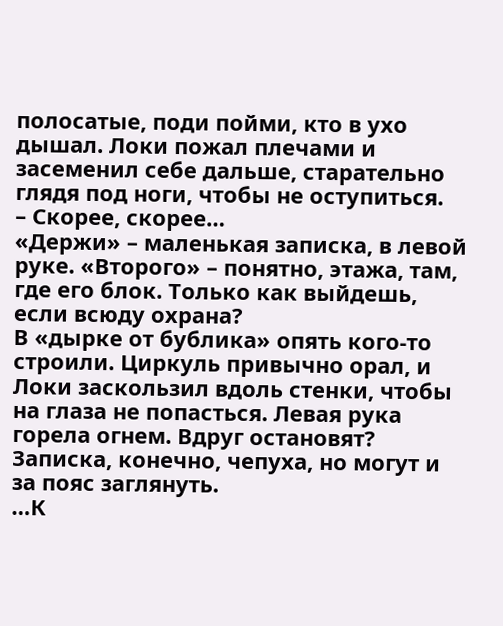полосатые, поди пойми, кто в ухо дышал. Локи пожал плечами и засеменил себе дальше, старательно глядя под ноги, чтобы не оступиться.
– Скорее, скорее…
«Держи» – маленькая записка, в левой руке. «Второго» – понятно, этажа, там, где его блок. Только как выйдешь, если всюду охрана?
В «дырке от бублика» опять кого-то строили. Циркуль привычно орал, и Локи заскользил вдоль стенки, чтобы на глаза не попасться. Левая рука горела огнем. Вдруг остановят? Записка, конечно, чепуха, но могут и за пояс заглянуть.
…К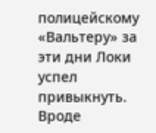полицейскому «Вальтеру» за эти дни Локи успел привыкнуть. Вроде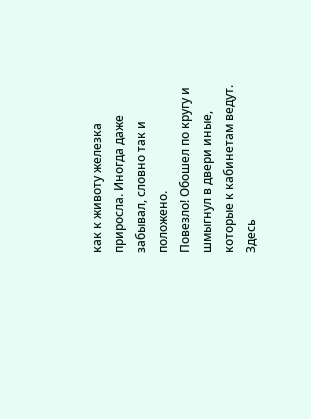как к животу железка приросла. Иногда даже забывал, словно так и положено.
Повезло! Обошел по кругу и шмыгнул в двери иные, которые к кабинетам ведут. Здесь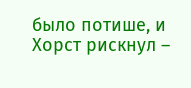было потише, и Хорст рискнул –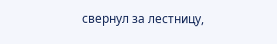свернул за лестницу,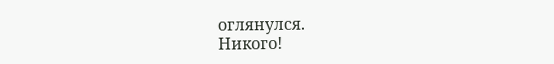оглянулся.
Никого!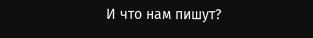И что нам пишут?